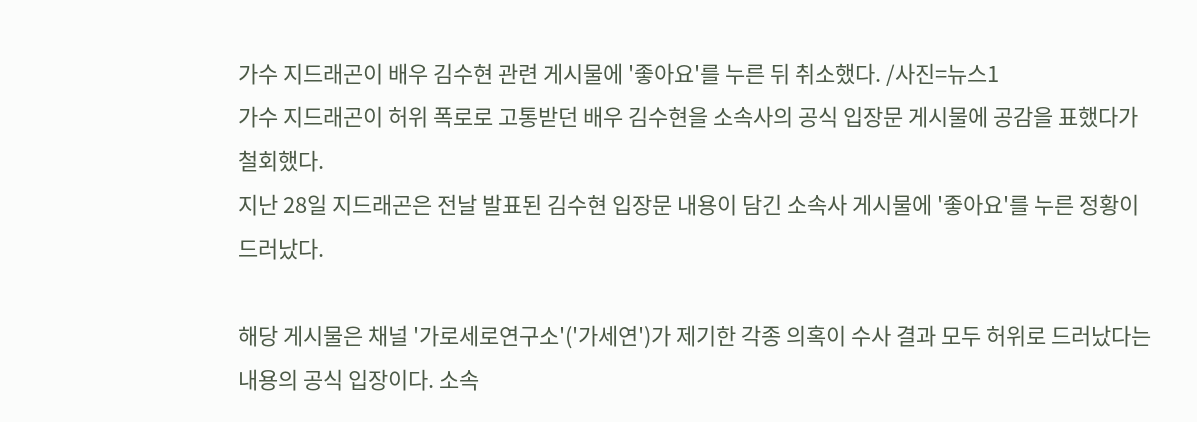가수 지드래곤이 배우 김수현 관련 게시물에 '좋아요'를 누른 뒤 취소했다. /사진=뉴스1
가수 지드래곤이 허위 폭로로 고통받던 배우 김수현을 소속사의 공식 입장문 게시물에 공감을 표했다가 철회했다.
지난 28일 지드래곤은 전날 발표된 김수현 입장문 내용이 담긴 소속사 게시물에 '좋아요'를 누른 정황이 드러났다.

해당 게시물은 채널 '가로세로연구소'('가세연')가 제기한 각종 의혹이 수사 결과 모두 허위로 드러났다는 내용의 공식 입장이다. 소속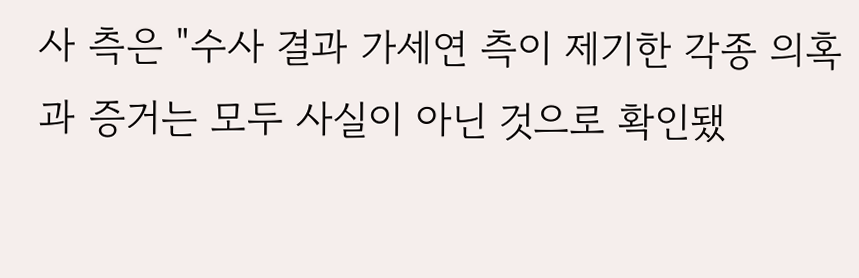사 측은 "수사 결과 가세연 측이 제기한 각종 의혹과 증거는 모두 사실이 아닌 것으로 확인됐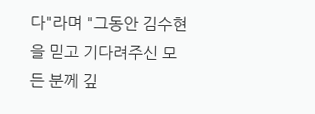다"라며 "그동안 김수현을 믿고 기다려주신 모든 분께 깊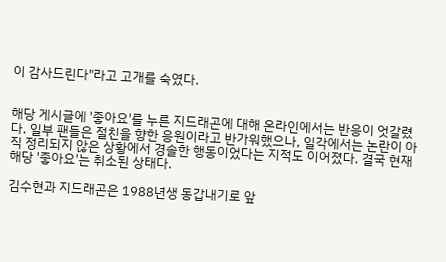이 감사드린다"라고 고개를 숙였다.


해당 게시글에 '좋아요'를 누른 지드래곤에 대해 온라인에서는 반응이 엇갈렸다. 일부 팬들은 절친을 향한 응원이라고 반가워했으나, 일각에서는 논란이 아직 정리되지 않은 상황에서 경솔한 행동이었다는 지적도 이어졌다. 결국 현재 해당 '좋아요'는 취소된 상태다.

김수현과 지드래곤은 1988년생 동갑내기로 앞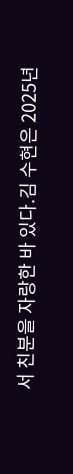서 친분을 자랑한 바 있다.김 수현은 2025년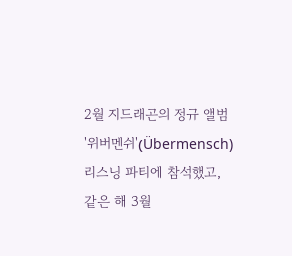2월 지드래곤의 정규 앨범 '위버멘쉬'(Übermensch) 리스닝 파티에 참석했고, 같은 해 3월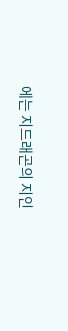에는 지드래곤의 지인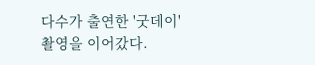다수가 출연한 '굿데이' 촬영을 이어갔다.